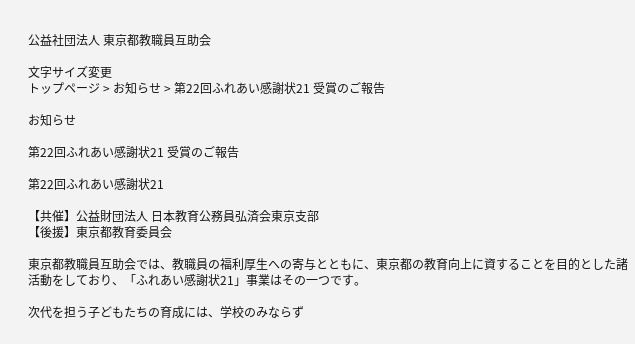公益社団法人 東京都教職員互助会

文字サイズ変更
トップページ > お知らせ > 第22回ふれあい感謝状21 受賞のご報告

お知らせ

第22回ふれあい感謝状21 受賞のご報告

第22回ふれあい感謝状21

【共催】公益財団法人 日本教育公務員弘済会東京支部
【後援】東京都教育委員会

東京都教職員互助会では、教職員の福利厚生への寄与とともに、東京都の教育向上に資することを目的とした諸活動をしており、「ふれあい感謝状21」事業はその一つです。

次代を担う子どもたちの育成には、学校のみならず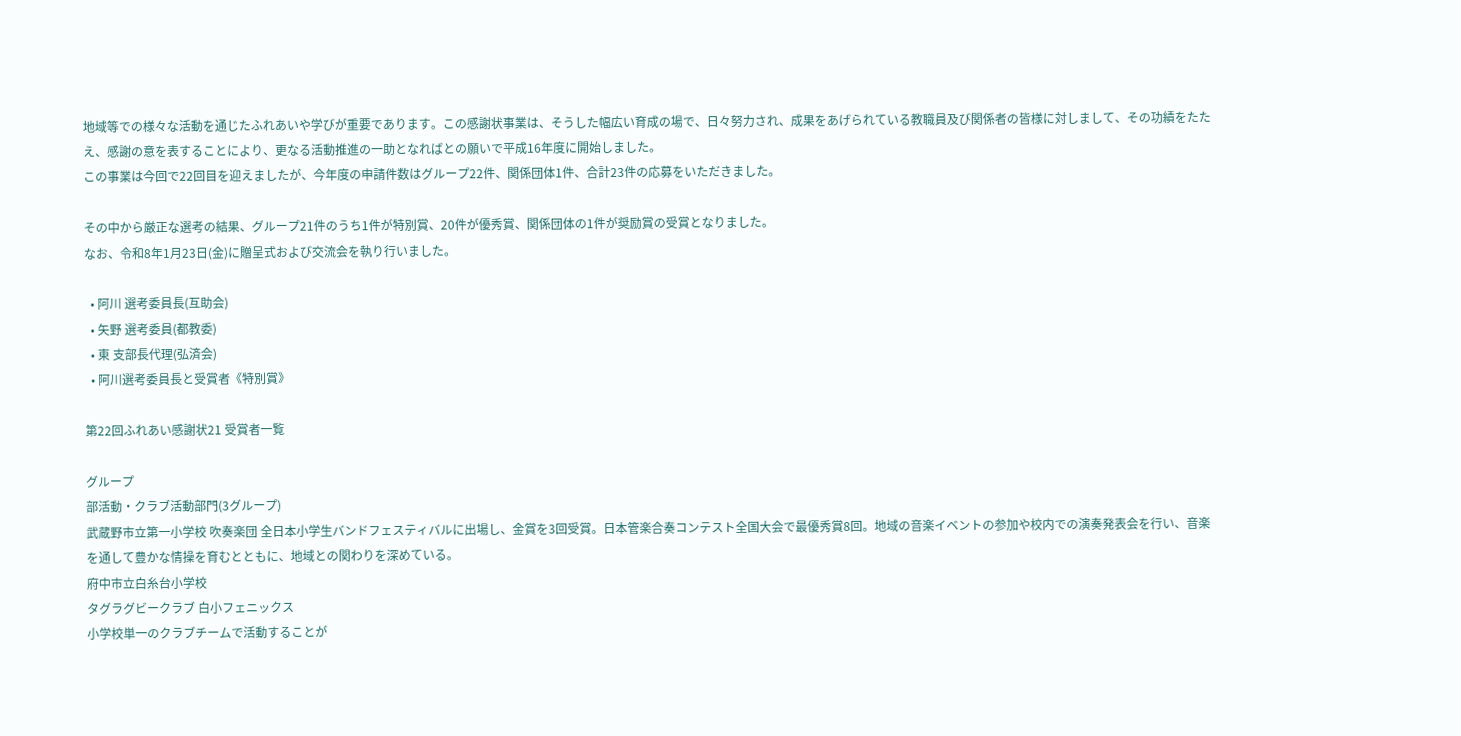地域等での様々な活動を通じたふれあいや学びが重要であります。この感謝状事業は、そうした幅広い育成の場で、日々努力され、成果をあげられている教職員及び関係者の皆様に対しまして、その功績をたたえ、感謝の意を表することにより、更なる活動推進の一助となればとの願いで平成16年度に開始しました。
この事業は今回で22回目を迎えましたが、今年度の申請件数はグループ22件、関係団体1件、合計23件の応募をいただきました。

その中から厳正な選考の結果、グループ21件のうち1件が特別賞、20件が優秀賞、関係団体の1件が奨励賞の受賞となりました。
なお、令和8年1月23日(金)に贈呈式および交流会を執り行いました。

  • 阿川 選考委員長(互助会)
  • 矢野 選考委員(都教委)
  • 東 支部長代理(弘済会)
  • 阿川選考委員長と受賞者《特別賞》

第22回ふれあい感謝状21 受賞者一覧

グループ
部活動・クラブ活動部門(3グループ)
武蔵野市立第一小学校 吹奏楽団 全日本小学生バンドフェスティバルに出場し、金賞を3回受賞。日本管楽合奏コンテスト全国大会で最優秀賞8回。地域の音楽イベントの参加や校内での演奏発表会を行い、音楽を通して豊かな情操を育むとともに、地域との関わりを深めている。
府中市立白糸台小学校
タグラグビークラブ 白小フェニックス
小学校単一のクラブチームで活動することが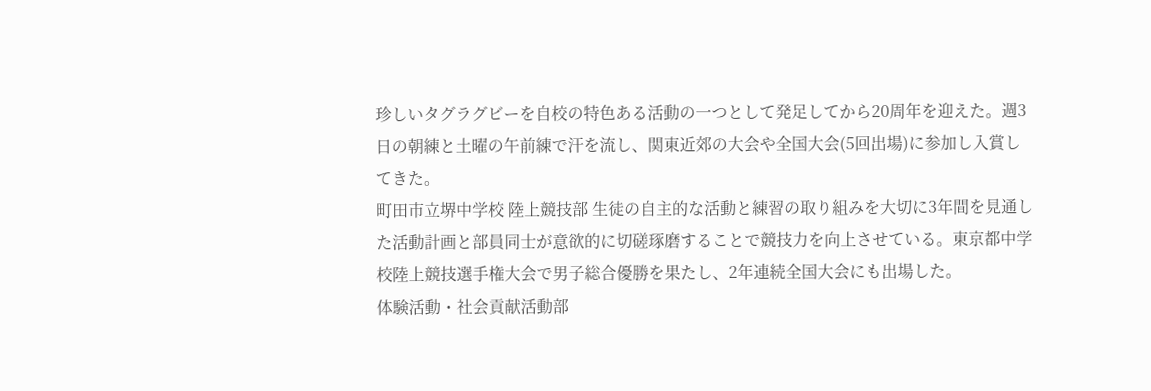珍しいタグラグビーを自校の特色ある活動の一つとして発足してから20周年を迎えた。週3日の朝練と土曜の午前練で汗を流し、関東近郊の大会や全国大会(5回出場)に参加し入賞してきた。
町田市立堺中学校 陸上競技部 生徒の自主的な活動と練習の取り組みを大切に3年間を見通した活動計画と部員同士が意欲的に切磋琢磨することで競技力を向上させている。東京都中学校陸上競技選手権大会で男子総合優勝を果たし、2年連続全国大会にも出場した。
体験活動・社会貢献活動部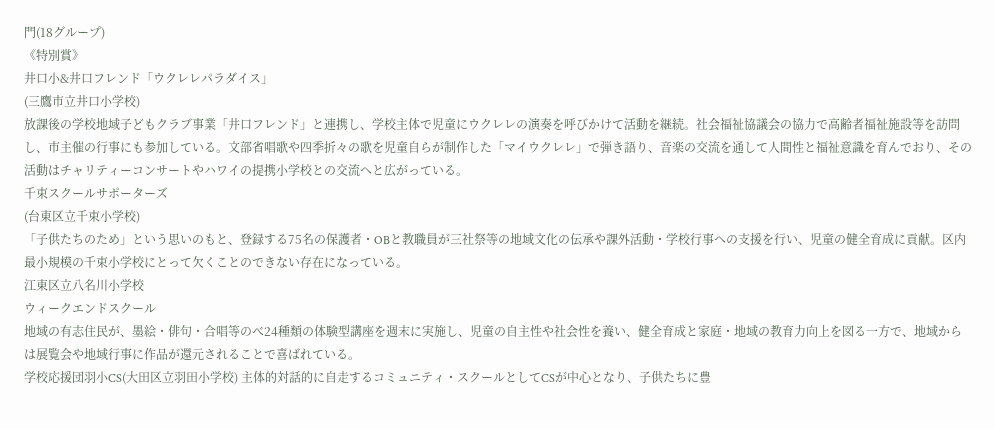門(18グループ)
《特別賞》
井口小&井口フレンド「ウクレレパラダイス」
(三鷹市立井口小学校)
放課後の学校地域子どもクラブ事業「井口フレンド」と連携し、学校主体で児童にウクレレの演奏を呼びかけて活動を継続。社会福祉協議会の協力で高齢者福祉施設等を訪問し、市主催の行事にも参加している。文部省唱歌や四季折々の歌を児童自らが制作した「マイウクレレ」で弾き語り、音楽の交流を通して人間性と福祉意識を育んでおり、その活動はチャリティーコンサートやハワイの提携小学校との交流へと広がっている。
千束スクールサポーターズ
(台東区立千束小学校)
「子供たちのため」という思いのもと、登録する75名の保護者・OBと教職員が三社祭等の地域文化の伝承や課外活動・学校行事への支援を行い、児童の健全育成に貢献。区内最小規模の千束小学校にとって欠くことのできない存在になっている。
江東区立八名川小学校
ウィークエンドスクール
地域の有志住民が、墨絵・俳句・合唱等のべ24種類の体験型講座を週末に実施し、児童の自主性や社会性を養い、健全育成と家庭・地域の教育力向上を図る一方で、地域からは展覧会や地域行事に作品が還元されることで喜ばれている。
学校応援団羽小CS(大田区立羽田小学校) 主体的対話的に自走するコミュニティ・スクールとしてCSが中心となり、子供たちに豊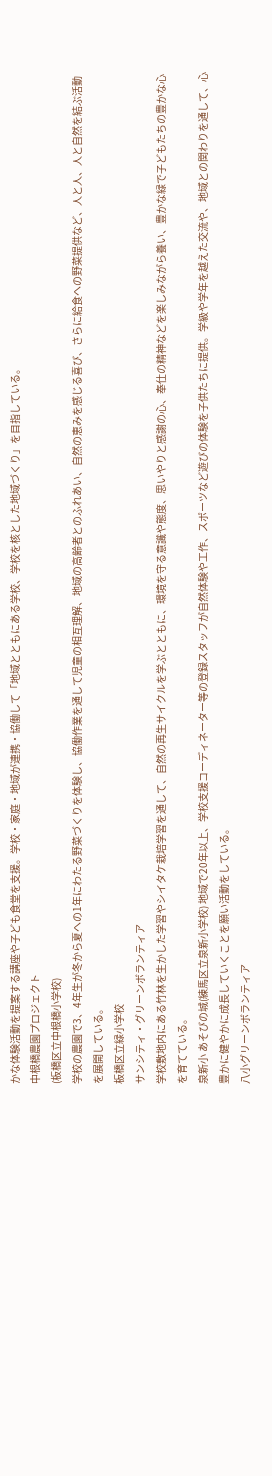かな体験活動を提案する講座や子ども食堂を支援。学校・家庭・地域が連携・協働して「地域とともにある学校、学校を核とした地域づくり」を目指している。
中根橋農園プロジェクト
(板橋区立中根橋小学校)
学校の農園で3、4年生が冬から夏への1年にわたる野菜づくりを体験し、協働作業を通して児童の相互理解、地域の高齢者とのふれあい、自然の恵みを感じる喜び、さらに給食への野菜提供など、人と人、人と自然を結ぶ活動を展開している。
板橋区立緑小学校
サンシティ・グリーンボランティア
学校敷地内にある竹林を生かした学習やシイタケ栽培学習を通して、自然の再生サイクルを学ぶとともに、環境を守る意識や態度、思いやりと感謝の心、奉仕の精神などを楽しみながら養い、豊かな緑で子どもたちの豊かな心を育てている。
泉新小 あそびの城(練馬区立泉新小学校) 地域で20年以上、学校支援コーディネーター等の登録スタッフが自然体験や工作、スポーツなど遊びの体験を子供たちに提供。学級や学年を越えた交流や、地域との関わりを通して、心豊かに健やかに成長していくことを願い活動をしている。
八小グリーンボランティア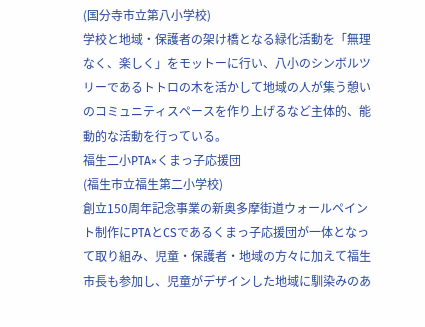(国分寺市立第八小学校)
学校と地域・保護者の架け橋となる緑化活動を「無理なく、楽しく」をモットーに行い、八小のシンボルツリーであるトトロの木を活かして地域の人が集う憩いのコミュニティスペースを作り上げるなど主体的、能動的な活動を行っている。
福生二小PTA×くまっ子応援団
(福生市立福生第二小学校)
創立150周年記念事業の新奥多摩街道ウォールペイント制作にPTAとCSであるくまっ子応援団が一体となって取り組み、児童・保護者・地域の方々に加えて福生市長も参加し、児童がデザインした地域に馴染みのあ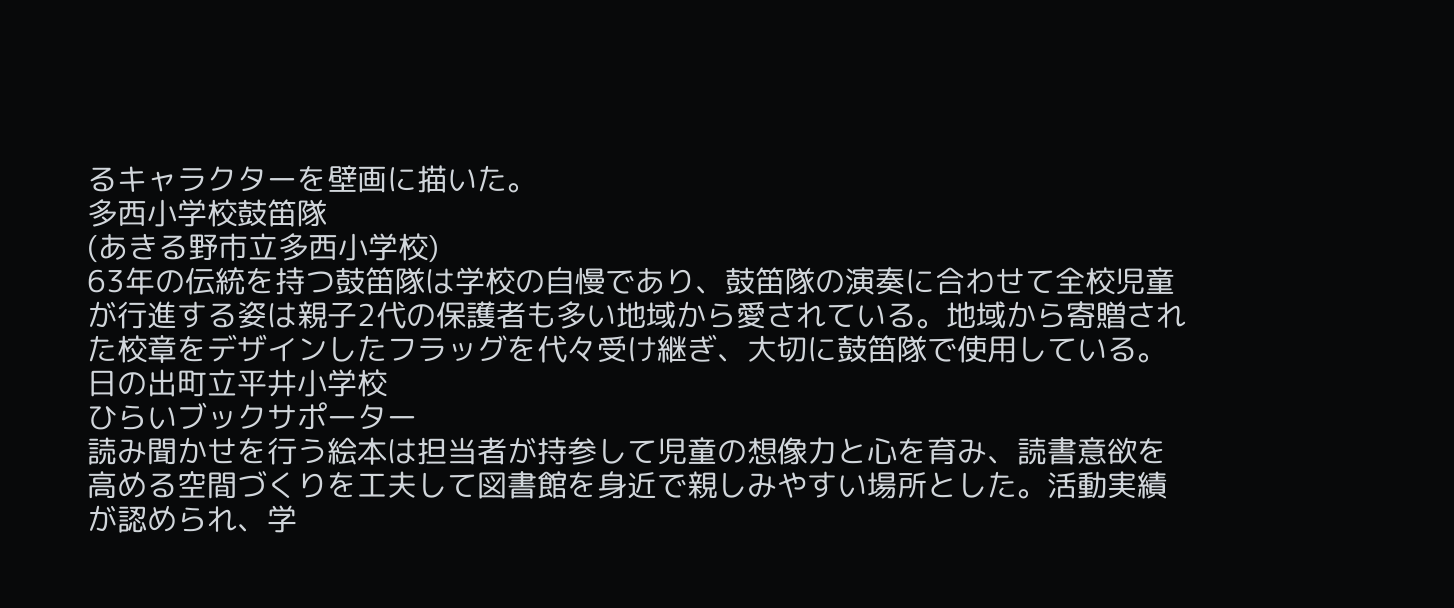るキャラクターを壁画に描いた。
多西小学校鼓笛隊
(あきる野市立多西小学校)
63年の伝統を持つ鼓笛隊は学校の自慢であり、鼓笛隊の演奏に合わせて全校児童が行進する姿は親子2代の保護者も多い地域から愛されている。地域から寄贈された校章をデザインしたフラッグを代々受け継ぎ、大切に鼓笛隊で使用している。
日の出町立平井小学校
ひらいブックサポーター
読み聞かせを行う絵本は担当者が持参して児童の想像力と心を育み、読書意欲を高める空間づくりを工夫して図書館を身近で親しみやすい場所とした。活動実績が認められ、学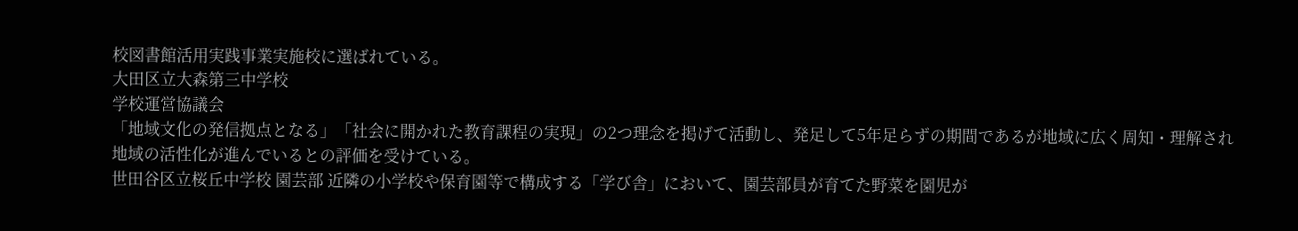校図書館活用実践事業実施校に選ばれている。
大田区立大森第三中学校
学校運営協議会
「地域文化の発信拠点となる」「社会に開かれた教育課程の実現」の2つ理念を掲げて活動し、発足して5年足らずの期間であるが地域に広く周知・理解され地域の活性化が進んでいるとの評価を受けている。
世田谷区立桜丘中学校 園芸部 近隣の小学校や保育園等で構成する「学び舎」において、園芸部員が育てた野菜を園児が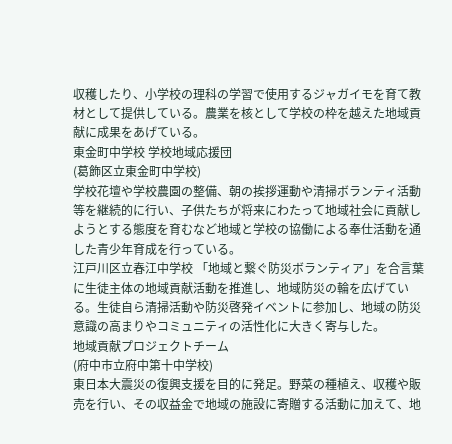収穫したり、小学校の理科の学習で使用するジャガイモを育て教材として提供している。農業を核として学校の枠を越えた地域貢献に成果をあげている。
東金町中学校 学校地域応援団
(葛飾区立東金町中学校)
学校花壇や学校農園の整備、朝の挨拶運動や清掃ボランティ活動等を継続的に行い、子供たちが将来にわたって地域社会に貢献しようとする態度を育むなど地域と学校の協働による奉仕活動を通した青少年育成を行っている。
江戸川区立春江中学校 「地域と繋ぐ防災ボランティア」を合言葉に生徒主体の地域貢献活動を推進し、地域防災の輪を広げている。生徒自ら清掃活動や防災啓発イベントに参加し、地域の防災意識の高まりやコミュニティの活性化に大きく寄与した。
地域貢献プロジェクトチーム
(府中市立府中第十中学校)
東日本大震災の復興支援を目的に発足。野菜の種植え、収穫や販売を行い、その収益金で地域の施設に寄贈する活動に加えて、地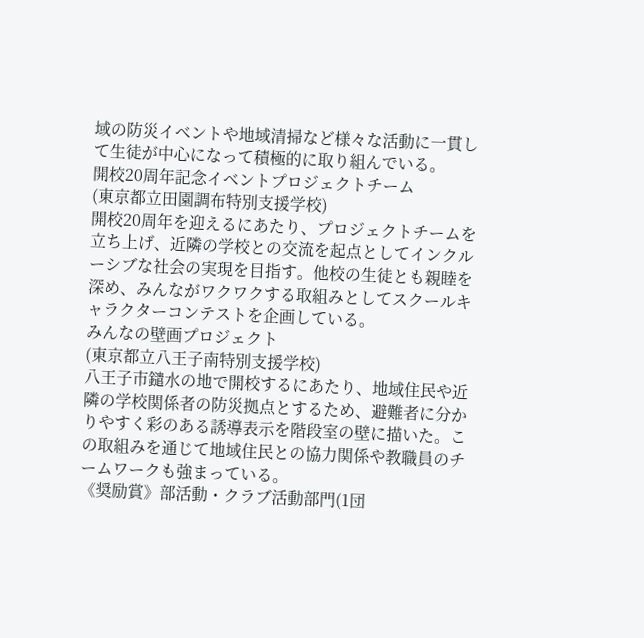域の防災イベントや地域清掃など様々な活動に一貫して生徒が中心になって積極的に取り組んでいる。
開校20周年記念イベントプロジェクトチーム
(東京都立田園調布特別支援学校)
開校20周年を迎えるにあたり、プロジェクトチームを立ち上げ、近隣の学校との交流を起点としてインクルーシブな社会の実現を目指す。他校の生徒とも親睦を深め、みんながワクワクする取組みとしてスクールキャラクターコンテストを企画している。
みんなの壁画プロジェクト
(東京都立八王子南特別支援学校)
八王子市鑓水の地で開校するにあたり、地域住民や近隣の学校関係者の防災拠点とするため、避難者に分かりやすく彩のある誘導表示を階段室の壁に描いた。この取組みを通じて地域住民との協力関係や教職員のチームワークも強まっている。
《奨励賞》部活動・クラブ活動部門(1団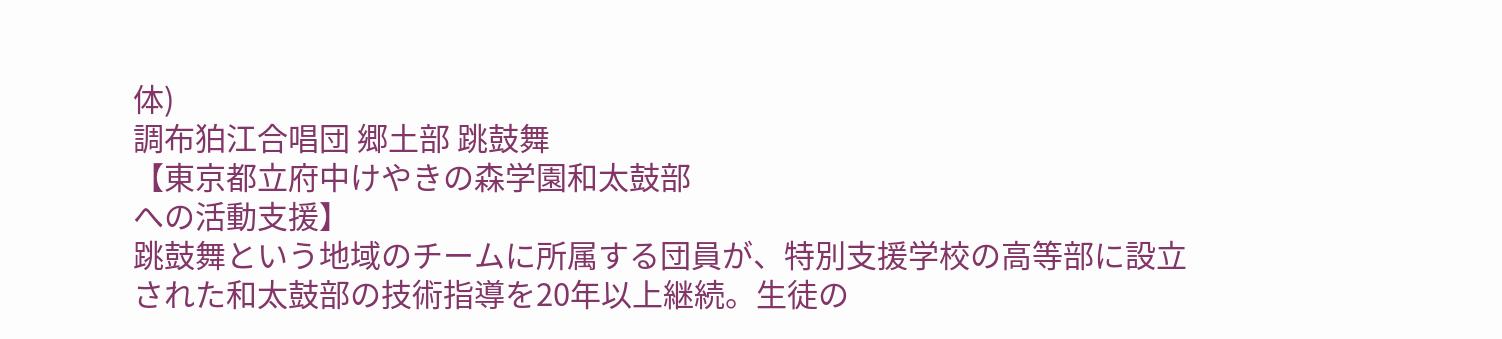体)
調布狛江合唱団 郷土部 跳鼓舞
【東京都立府中けやきの森学園和太鼓部
への活動支援】
跳鼓舞という地域のチームに所属する団員が、特別支援学校の高等部に設立された和太鼓部の技術指導を20年以上継続。生徒の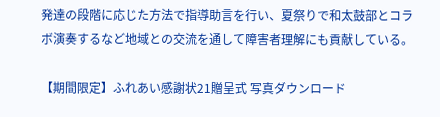発達の段階に応じた方法で指導助言を行い、夏祭りで和太鼓部とコラボ演奏するなど地域との交流を通して障害者理解にも貢献している。

【期間限定】ふれあい感謝状21贈呈式 写真ダウンロード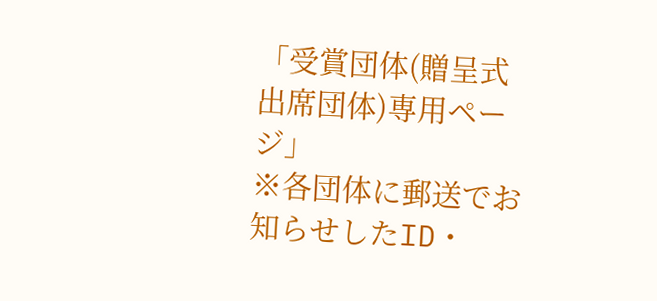「受賞団体(贈呈式出席団体)専用ページ」
※各団体に郵送でお知らせしたID・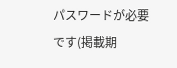パスワードが必要です(掲載期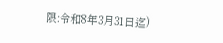限:令和8年3月31日迄)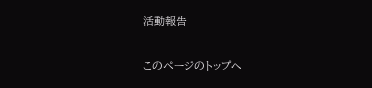活動報告

このページのトップへ